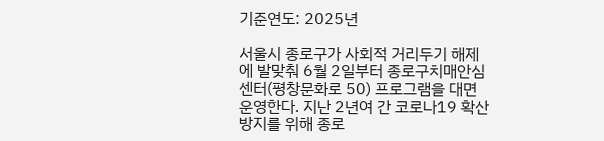기준연도: 2025년

서울시 종로구가 사회적 거리두기 해제에 발맞춰 6월 2일부터 종로구치매안심센터(평창문화로 50) 프로그램을 대면 운영한다. 지난 2년여 간 코로나19 확산 방지를 위해 종로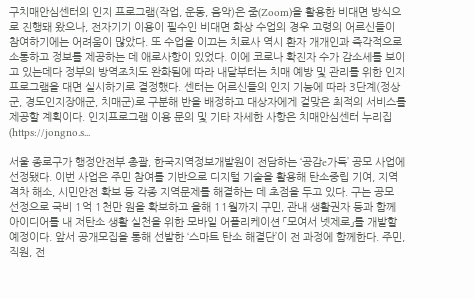구치매안심센터의 인지 프로그램(작업, 운동, 음악)은 줌(Zoom)을 활용한 비대면 방식으로 진행돼 왔으나, 전자기기 이용이 필수인 비대면 화상 수업의 경우 고령의 어르신들이 참여하기에는 어려움이 많았다. 또 수업을 이끄는 치료사 역시 환자 개개인과 즉각적으로 소통하고 정보를 제공하는 데 애로사항이 있었다. 이에 코로나 확진자 수가 감소세를 보이고 있는데다 정부의 방역조치도 완화됨에 따라 내달부터는 치매 예방 및 관리를 위한 인지프로그램을 대면 실시하기로 결정했다. 센터는 어르신들의 인지 기능에 따라 3단계(정상군, 경도인지장애군, 치매군)로 구분해 반을 배정하고 대상자에게 걸맞은 최적의 서비스를 제공할 계획이다. 인지프로그램 이용 문의 및 기타 자세한 사항은 치매안심센터 누리집(https://jongno.s...

서울 종로구가 행정안전부 총괄, 한국지역정보개발원이 전담하는 ‘공감e가득’ 공모 사업에 선정됐다. 이번 사업은 주민 참여를 기반으로 디지털 기술을 활용해 탄소중립 기여, 지역격차 해소, 시민안전 확보 등 각종 지역문제를 해결하는 데 초점을 두고 있다. 구는 공모 선정으로 국비 1억 1천만 원을 확보하고 올해 11월까지 구민, 관내 생활권자 등과 함께 아이디어를 내 저탄소 생활 실천을 위한 모바일 어플리케이션 「모여서 넷제로」를 개발할 예정이다. 앞서 공개모집을 통해 선발한 ‘스마트 탄소 해결단’이 전 과정에 함께한다. 주민, 직원, 전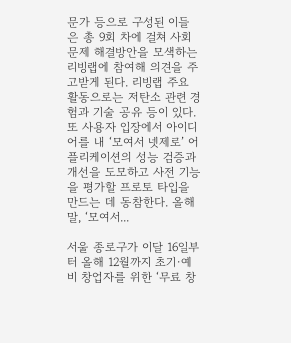문가 등으로 구성된 이들은 총 9회 차에 걸쳐 사회문제 해결방안을 모색하는 리빙랩에 참여해 의견을 주고받게 된다. 리빙랩 주요 활동으로는 저탄소 관련 경험과 기술 공유 등이 있다. 또 사용자 입장에서 아이디어를 내 ‘모여서 넷제로’ 어플리케이션의 성능 검증과 개선을 도모하고 사전 기능을 평가할 프로토 타입을 만드는 데 동참한다. 올해 말, ‘모여서...

서울 종로구가 이달 16일부터 올해 12월까지 초기·예비 창업자를 위한 ‘무료 창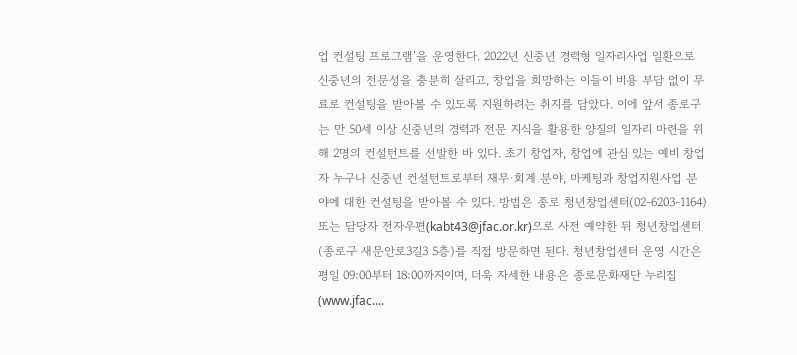업 컨설팅 프로그램’을 운영한다. 2022년 신중년 경력형 일자리사업 일환으로 신중년의 전문성을 충분히 살리고, 창업을 희망하는 이들이 비용 부담 없이 무료로 컨설팅을 받아볼 수 있도록 지원하려는 취지를 담았다. 이에 앞서 종로구는 만 50세 이상 신중년의 경력과 전문 지식을 활용한 양질의 일자리 마련을 위해 2명의 컨설턴트를 선발한 바 있다. 초기 창업자, 창업에 관심 있는 예비 창업자 누구나 신중년 컨설턴트로부터 재무·회계 분야, 마케팅과 창업지원사업 분야에 대한 컨설팅을 받아볼 수 있다. 방법은 종로 청년창업센터(02-6203-1164) 또는 담당자 전자우편(kabt43@jfac.or.kr)으로 사전 예약한 뒤 청년창업센터(종로구 새문안로3길3 5층)를 직접 방문하면 된다. 청년창업센터 운영 시간은 평일 09:00부터 18:00까지이며, 더욱 자세한 내용은 종로문화재단 누리집(www.jfac....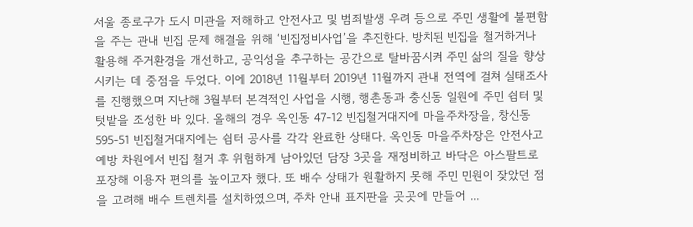서울 종로구가 도시 미관을 저해하고 안전사고 및 범죄발생 우려 등으로 주민 생활에 불편함을 주는 관내 빈집 문제 해결을 위해 ‘빈집정비사업’을 추진한다. 방치된 빈집을 철거하거나 활용해 주거환경을 개선하고, 공익성을 추구하는 공간으로 탈바꿈시켜 주민 삶의 질을 향상시키는 데 중점을 두었다. 이에 2018년 11월부터 2019년 11월까지 관내 전역에 걸쳐 실태조사를 진행했으며 지난해 3월부터 본격적인 사업을 시행, 행촌동과 충신동 일원에 주민 쉼터 및 텃밭을 조성한 바 있다. 올해의 경우 옥인동 47-12 빈집철거대지에 마을주차장을, 창신동 595-51 빈집철거대지에는 쉼터 공사를 각각 완료한 상태다. 옥인동 마을주차장은 안전사고 예방 차원에서 빈집 철거 후 위험하게 남아있던 담장 3곳을 재정비하고 바닥은 아스팔트로 포장해 이용자 편의를 높이고자 했다. 또 배수 상태가 원활하지 못해 주민 민원이 잦았던 점을 고려해 배수 트렌치를 설치하였으며, 주차 안내 표지판을 곳곳에 만들어 ...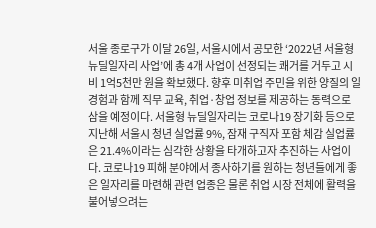서울 종로구가 이달 26일, 서울시에서 공모한 ‘2022년 서울형 뉴딜일자리 사업’에 총 4개 사업이 선정되는 쾌거를 거두고 시비 1억5천만 원을 확보했다. 향후 미취업 주민을 위한 양질의 일 경험과 함께 직무 교육, 취업·창업 정보를 제공하는 동력으로 삼을 예정이다. 서울형 뉴딜일자리는 코로나19 장기화 등으로 지난해 서울시 청년 실업률 9%, 잠재 구직자 포함 체감 실업률은 21.4%이라는 심각한 상황을 타개하고자 추진하는 사업이다. 코로나19 피해 분야에서 종사하기를 원하는 청년들에게 좋은 일자리를 마련해 관련 업종은 물론 취업 시장 전체에 활력을 불어넣으려는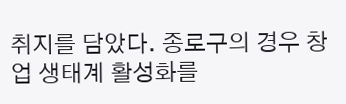취지를 담았다. 종로구의 경우 창업 생태계 활성화를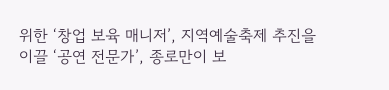위한 ‘창업 보육 매니저’, 지역예술축제 추진을 이끌 ‘공연 전문가’, 종로만이 보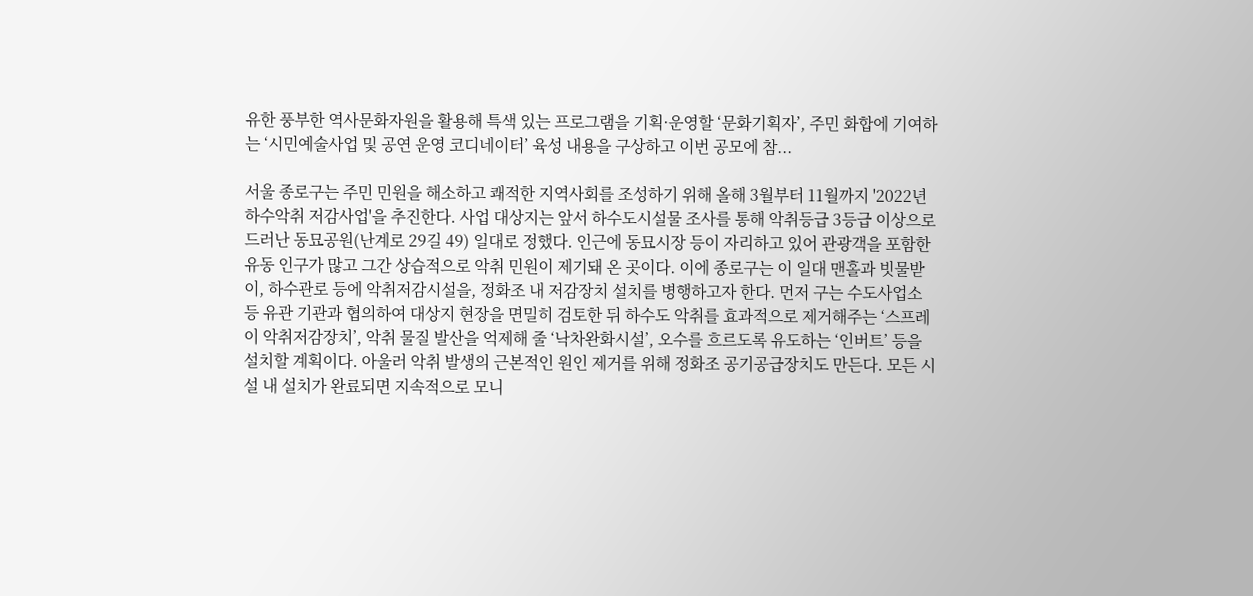유한 풍부한 역사문화자원을 활용해 특색 있는 프로그램을 기획·운영할 ‘문화기획자’, 주민 화합에 기여하는 ‘시민예술사업 및 공연 운영 코디네이터’ 육성 내용을 구상하고 이번 공모에 참...

서울 종로구는 주민 민원을 해소하고 쾌적한 지역사회를 조성하기 위해 올해 3월부터 11월까지 '2022년 하수악취 저감사업'을 추진한다. 사업 대상지는 앞서 하수도시설물 조사를 통해 악취등급 3등급 이상으로 드러난 동묘공원(난계로 29길 49) 일대로 정했다. 인근에 동묘시장 등이 자리하고 있어 관광객을 포함한 유동 인구가 많고 그간 상습적으로 악취 민원이 제기돼 온 곳이다. 이에 종로구는 이 일대 맨홀과 빗물받이, 하수관로 등에 악취저감시설을, 정화조 내 저감장치 설치를 병행하고자 한다. 먼저 구는 수도사업소 등 유관 기관과 협의하여 대상지 현장을 면밀히 검토한 뒤 하수도 악취를 효과적으로 제거해주는 ‘스프레이 악취저감장치’, 악취 물질 발산을 억제해 줄 ‘낙차완화시설’, 오수를 흐르도록 유도하는 ‘인버트’ 등을 설치할 계획이다. 아울러 악취 발생의 근본적인 원인 제거를 위해 정화조 공기공급장치도 만든다. 모든 시설 내 설치가 완료되면 지속적으로 모니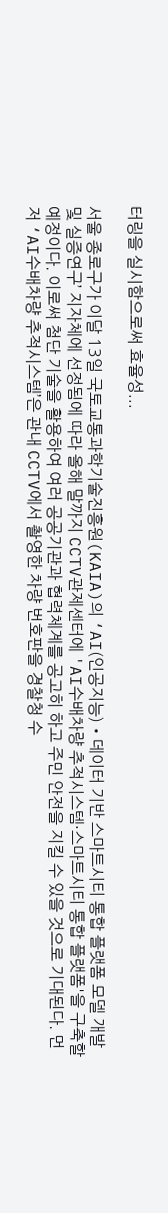터링을 실시함으로써 효율성...

서울 종로구가 이달 13일 국토교통과학기술진흥원(KAIA)의 ‘AI(인공지능)‧데이터 기반 스마트시티 통합 플랫폼 모델 개발 및 실증연구’ 지자체에 선정됨에 따라 올해 말까지 CCTV관제센터에 'AI수배차량 추적시스템·스마트시티 통합 플랫폼'을 구축할 예정이다. 이로써 첨단 기술을 활용하여 여러 공공기관과 협력체계를 공고히 하고 주민 안전을 지킬 수 있을 것으로 기대된다. 먼저 ‘AI수배차량 추적시스템’은 관내 CCTV에서 촬영한 차량 번호판을 경찰청 수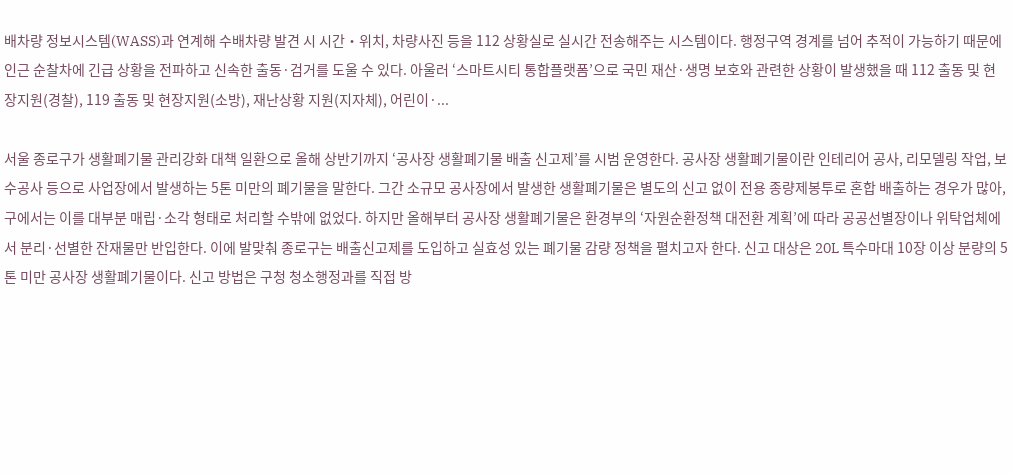배차량 정보시스템(WASS)과 연계해 수배차량 발견 시 시간‧위치, 차량사진 등을 112 상황실로 실시간 전송해주는 시스템이다. 행정구역 경계를 넘어 추적이 가능하기 때문에 인근 순찰차에 긴급 상황을 전파하고 신속한 출동·검거를 도울 수 있다. 아울러 ‘스마트시티 통합플랫폼’으로 국민 재산·생명 보호와 관련한 상황이 발생했을 때 112 출동 및 현장지원(경찰), 119 출동 및 현장지원(소방), 재난상황 지원(지자체), 어린이·...

서울 종로구가 생활폐기물 관리강화 대책 일환으로 올해 상반기까지 ‘공사장 생활폐기물 배출 신고제’를 시범 운영한다. 공사장 생활폐기물이란 인테리어 공사, 리모델링 작업, 보수공사 등으로 사업장에서 발생하는 5톤 미만의 폐기물을 말한다. 그간 소규모 공사장에서 발생한 생활폐기물은 별도의 신고 없이 전용 종량제봉투로 혼합 배출하는 경우가 많아, 구에서는 이를 대부분 매립·소각 형태로 처리할 수밖에 없었다. 하지만 올해부터 공사장 생활폐기물은 환경부의 ‘자원순환정책 대전환 계획’에 따라 공공선별장이나 위탁업체에서 분리·선별한 잔재물만 반입한다. 이에 발맞춰 종로구는 배출신고제를 도입하고 실효성 있는 폐기물 감량 정책을 펼치고자 한다. 신고 대상은 20L 특수마대 10장 이상 분량의 5톤 미만 공사장 생활폐기물이다. 신고 방법은 구청 청소행정과를 직접 방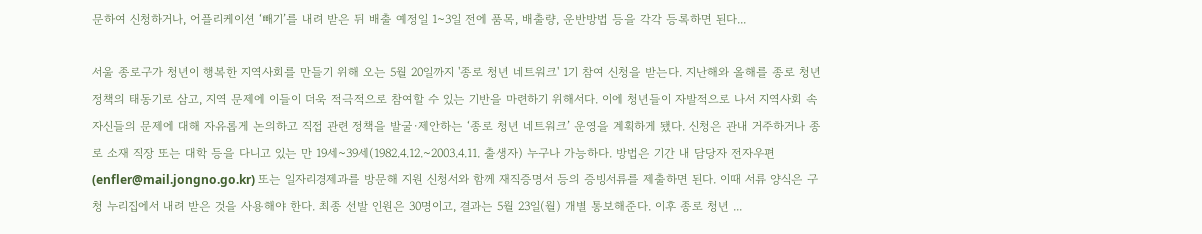문하여 신청하거나, 어플리케이션 ‘빼기’를 내려 받은 뒤 배출 예정일 1~3일 전에 품목, 배출량, 운반방법 등을 각각 등록하면 된다...

서울 종로구가 청년이 행복한 지역사회를 만들기 위해 오는 5월 20일까지 '종로 청년 네트워크' 1기 참여 신청을 받는다. 지난해와 올해를 종로 청년 정책의 태동기로 삼고, 지역 문제에 이들이 더욱 적극적으로 참여할 수 있는 기반을 마련하기 위해서다. 이에 청년들이 자발적으로 나서 지역사회 속 자신들의 문제에 대해 자유롭게 논의하고 직접 관련 정책을 발굴·제안하는 ‘종로 청년 네트워크’ 운영을 계획하게 됐다. 신청은 관내 거주하거나 종로 소재 직장 또는 대학 등을 다니고 있는 만 19세~39세(1982.4.12.~2003.4.11. 출생자) 누구나 가능하다. 방법은 기간 내 담당자 전자우편(enfler@mail.jongno.go.kr) 또는 일자리경제과를 방문해 지원 신청서와 함께 재직증명서 등의 증빙서류를 제출하면 된다. 이때 서류 양식은 구청 누리집에서 내려 받은 것을 사용해야 한다. 최종 선발 인원은 30명이고, 결과는 5월 23일(월) 개별 통보해준다. 이후 종로 청년 ...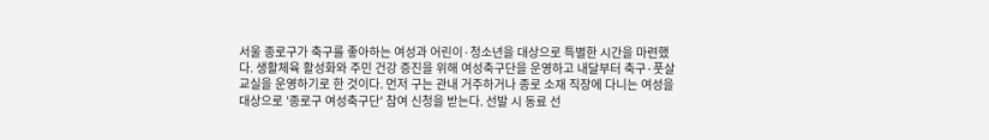서울 종로구가 축구를 좋아하는 여성과 어린이·청소년을 대상으로 특별한 시간을 마련했다. 생활체육 활성화와 주민 건강 증진을 위해 여성축구단을 운영하고 내달부터 축구·풋살교실을 운영하기로 한 것이다. 먼저 구는 관내 거주하거나 종로 소재 직장에 다니는 여성을 대상으로 '종로구 여성축구단' 참여 신청을 받는다. 선발 시 동료 선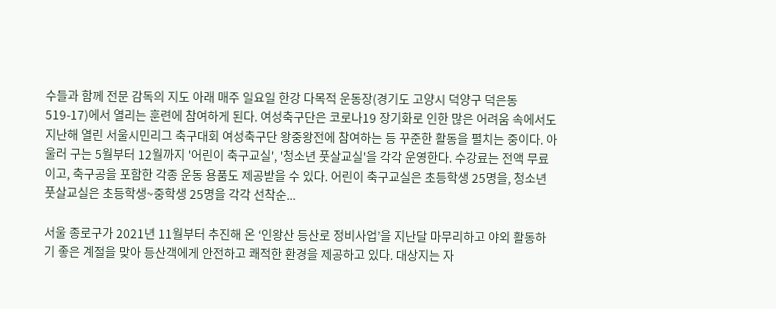수들과 함께 전문 감독의 지도 아래 매주 일요일 한강 다목적 운동장(경기도 고양시 덕양구 덕은동 519-17)에서 열리는 훈련에 참여하게 된다. 여성축구단은 코로나19 장기화로 인한 많은 어려움 속에서도 지난해 열린 서울시민리그 축구대회 여성축구단 왕중왕전에 참여하는 등 꾸준한 활동을 펼치는 중이다. 아울러 구는 5월부터 12월까지 '어린이 축구교실', '청소년 풋살교실'을 각각 운영한다. 수강료는 전액 무료이고, 축구공을 포함한 각종 운동 용품도 제공받을 수 있다. 어린이 축구교실은 초등학생 25명을, 청소년 풋살교실은 초등학생~중학생 25명을 각각 선착순...

서울 종로구가 2021년 11월부터 추진해 온 ‘인왕산 등산로 정비사업’을 지난달 마무리하고 야외 활동하기 좋은 계절을 맞아 등산객에게 안전하고 쾌적한 환경을 제공하고 있다. 대상지는 자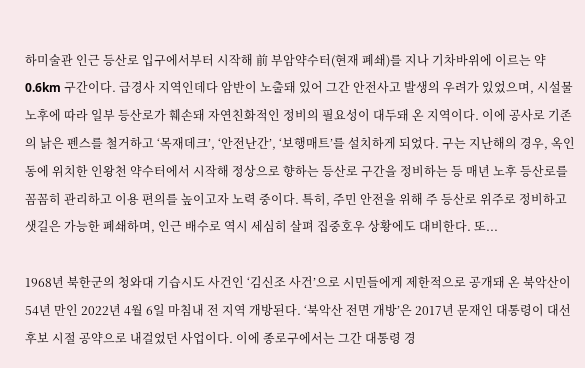하미술관 인근 등산로 입구에서부터 시작해 前 부암약수터(현재 폐쇄)를 지나 기차바위에 이르는 약 0.6km 구간이다. 급경사 지역인데다 암반이 노출돼 있어 그간 안전사고 발생의 우려가 있었으며, 시설물 노후에 따라 일부 등산로가 훼손돼 자연친화적인 정비의 필요성이 대두돼 온 지역이다. 이에 공사로 기존의 낡은 펜스를 철거하고 ‘목재데크’, ‘안전난간’, ‘보행매트’를 설치하게 되었다. 구는 지난해의 경우, 옥인동에 위치한 인왕천 약수터에서 시작해 정상으로 향하는 등산로 구간을 정비하는 등 매년 노후 등산로를 꼼꼼히 관리하고 이용 편의를 높이고자 노력 중이다. 특히, 주민 안전을 위해 주 등산로 위주로 정비하고 샛길은 가능한 폐쇄하며, 인근 배수로 역시 세심히 살펴 집중호우 상황에도 대비한다. 또...

1968년 북한군의 청와대 기습시도 사건인 ‘김신조 사건’으로 시민들에게 제한적으로 공개돼 온 북악산이 54년 만인 2022년 4월 6일 마침내 전 지역 개방된다. ‘북악산 전면 개방’은 2017년 문재인 대통령이 대선후보 시절 공약으로 내걸었던 사업이다. 이에 종로구에서는 그간 대통령 경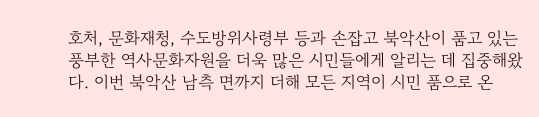호처, 문화재청, 수도방위사령부 등과 손잡고 북악산이 품고 있는 풍부한 역사문화자원을 더욱 많은 시민들에게 알리는 데 집중해왔다. 이번 북악산 남측 면까지 더해 모든 지역이 시민 품으로 온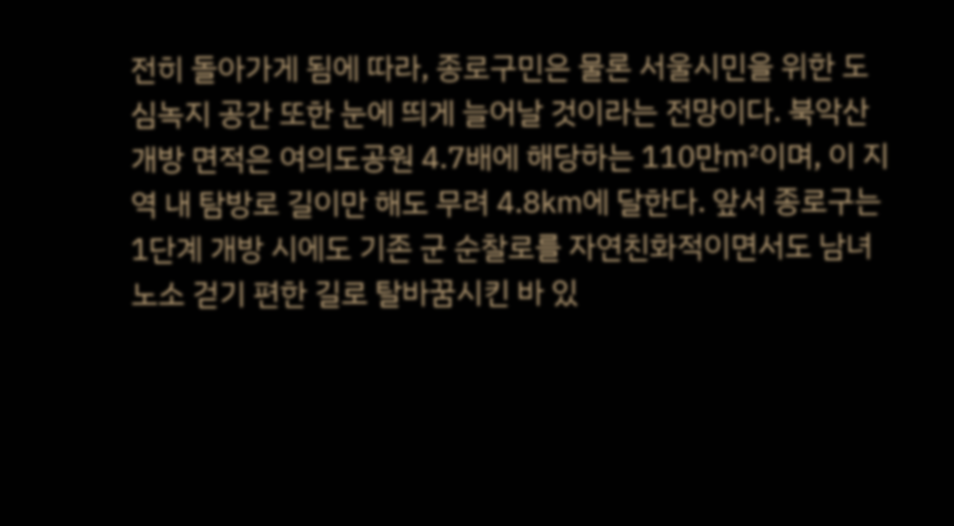전히 돌아가게 됨에 따라, 종로구민은 물론 서울시민을 위한 도심녹지 공간 또한 눈에 띄게 늘어날 것이라는 전망이다. 북악산 개방 면적은 여의도공원 4.7배에 해당하는 110만㎡이며, 이 지역 내 탐방로 길이만 해도 무려 4.8㎞에 달한다. 앞서 종로구는 1단계 개방 시에도 기존 군 순찰로를 자연친화적이면서도 남녀노소 걷기 편한 길로 탈바꿈시킨 바 있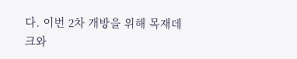다. 이번 2차 개방을 위해 목재데크와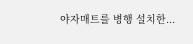야자매트를 병행 설치한...